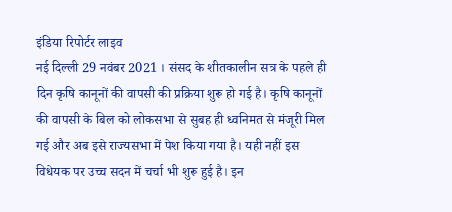इंडिया रिपोर्टर लाइव
नई दिल्ली 29 नवंबर 2021 । संसद के शीतकालीन सत्र के पहले ही दिन कृषि कानूनों की वापसी की प्रक्रिया शुरू हो गई है। कृषि कानूनों की वापसी के बिल को लोकसभा से सुबह ही ध्वनिमत से मंजूरी मिल गई और अब इसे राज्यसभा में पेश किया गया है। यही नहीं इस विधेयक पर उच्च सदन में चर्चा भी शुरू हुई है। इन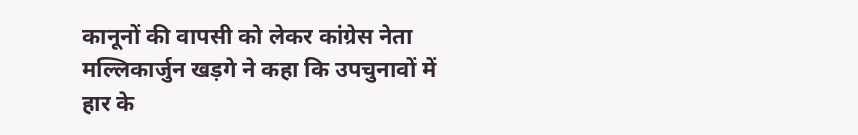कानूनों की वापसी को लेकर कांग्रेस नेता मल्लिकार्जुन खड़गे ने कहा कि उपचुनावों में हार के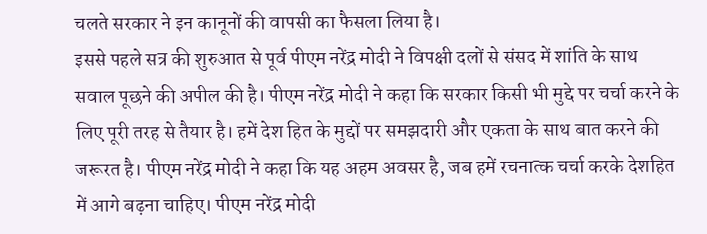चलते सरकार ने इन कानूनों की वापसी का फैसला लिया है।
इससे पहले सत्र की शुरुआत से पूर्व पीएम नरेंद्र मोदी ने विपक्षी दलों से संसद में शांति के साथ सवाल पूछने की अपील की है। पीएम नरेंद्र मोदी ने कहा कि सरकार किसी भी मुद्दे पर चर्चा करने के लिए पूरी तरह से तैयार है। हमें देश हित के मुद्दों पर समझदारी और एकता के साथ बात करने की जरूरत है। पीएम नरेंद्र मोदी ने कहा कि यह अहम अवसर है, जब हमें रचनात्क चर्चा करके देशहित में आगे बढ़ना चाहिए। पीएम नरेंद्र मोदी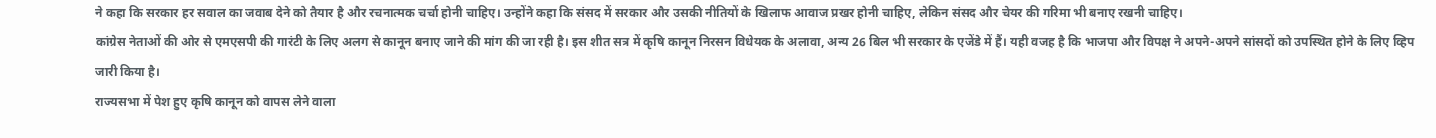ने कहा कि सरकार हर सवाल का जवाब देने को तैयार है और रचनात्मक चर्चा होनी चाहिए। उन्होंने कहा कि संसद में सरकार और उसकी नीतियों के खिलाफ आवाज प्रखर होनी चाहिए, लेकिन संसद और चेयर की गरिमा भी बनाए रखनी चाहिए।
कांग्रेस नेताओं की ओर से एमएसपी की गारंटी के लिए अलग से कानून बनाए जाने की मांग की जा रही है। इस शीत सत्र में कृषि कानून निरसन विधेयक के अलावा, अन्य 26 बिल भी सरकार के एजेंडे में हैं। यही वजह है कि भाजपा और विपक्ष ने अपने-अपने सांसदों को उपस्थित होने के लिए व्हिप जारी किया है।
राज्यसभा में पेश हुए कृषि कानून को वापस लेने वाला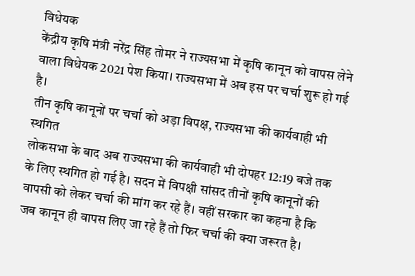विधेयक
केंद्रीय कृषि मंत्री नरेंद्र सिंह तोमर ने राज्यसभा में कृषि कानून को वापस लेने वाला विधेयक 2021 पेश किया। राज्यसभा में अब इस पर चर्चा शुरू हो गई है।
तीन कृषि कानूनों पर चर्चा को अड़ा विपक्ष, राज्यसभा की कार्यवाही भी स्थगित
लोकसभा के बाद अब राज्यसभा की कार्यवाही भी दोपहर 12:19 बजे तक के लिए स्थगित हो गई है। सदन में विपक्षी सांसद तीनों कृषि कानूनों की वापसी को लेकर चर्चा की मांग कर रहे हैं। वहीं सरकार का कहना है कि जब कानून ही वापस लिए जा रहे हैं तो फिर चर्चा की क्या जरूरत है।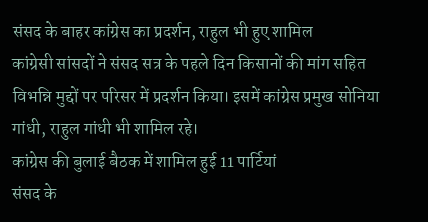संसद के बाहर कांग्रेस का प्रदर्शन, राहुल भी हुए शामिल
कांग्रेसी सांसदों ने संसद सत्र के पहले दिन किसानों की मांग सहित विभन्नि मुद्दों पर परिसर में प्रदर्शन किया। इसमें कांग्रेस प्रमुख सोनिया गांधी, राहुल गांधी भी शामिल रहे।
कांग्रेस की बुलाई बैठक में शामिल हुई 11 पार्टियां
संसद के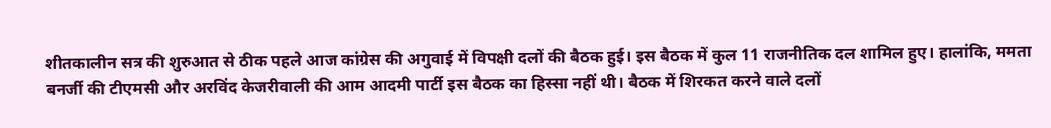शीतकालीन सत्र की शुरुआत से ठीक पहले आज कांग्रेस की अगुवाई में विपक्षी दलों की बैठक हुई। इस बैठक में कुल 11 राजनीतिक दल शामिल हुए। हालांकि, ममता बनर्जी की टीएमसी और अरविंद केजरीवाली की आम आदमी पार्टी इस बैठक का हिस्सा नहीं थी। बैठक में शिरकत करने वाले दलों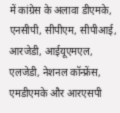में कांग्रेस के अलावा डीएमके, एनसीपी, सीपीएम, सीपीआई, आरजेडी, आईयूएमएल, एलजेडी, नेशनल कॉन्फ्रेंस, एमडीएमके और आरएसपी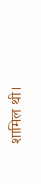शामिल थी।